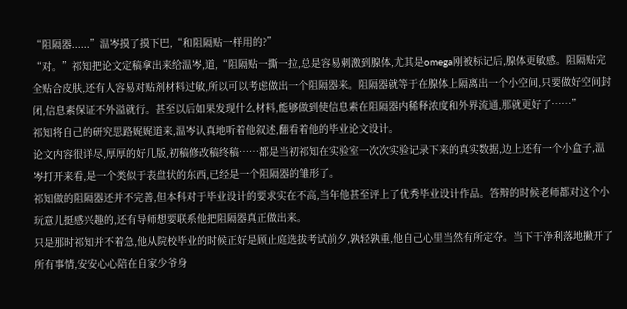“阻隔器......”温岑摸了摸下巴,“和阻隔贴一样用的?”
“对。”祁知把论文定稿拿出来给温岑,道,“阻隔贴一撕一拉,总是容易刺激到腺体,尤其是omega刚被标记后,腺体更敏感。阻隔贴完全贴合皮肤,还有人容易对贴剂材料过敏,所以可以考虑做出一个阻隔器来。阻隔器就等于在腺体上隔离出一个小空间,只要做好空间封闭,信息素保证不外溢就行。甚至以后如果发现什么材料,能够做到使信息素在阻隔器内稀释浓度和外界流通,那就更好了……”
祁知将自己的研究思路娓娓道来,温岑认真地听着他叙述,翻看着他的毕业论文设计。
论文内容很详尽,厚厚的好几版,初稿修改稿终稿……都是当初祁知在实验室一次次实验记录下来的真实数据,边上还有一个小盒子,温岑打开来看,是一个类似于表盘状的东西,已经是一个阻隔器的雏形了。
祁知做的阻隔器还并不完善,但本科对于毕业设计的要求实在不高,当年他甚至评上了优秀毕业设计作品。答辩的时候老师都对这个小玩意儿挺感兴趣的,还有导师想要联系他把阻隔器真正做出来。
只是那时祁知并不着急,他从院校毕业的时候正好是顾止庭选拔考试前夕,孰轻孰重,他自己心里当然有所定夺。当下干净利落地撇开了所有事情,安安心心陪在自家少爷身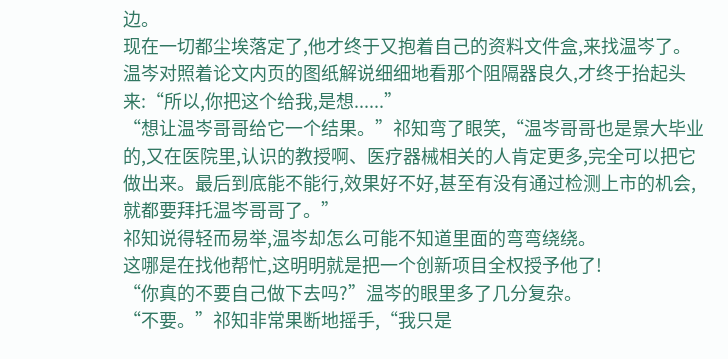边。
现在一切都尘埃落定了,他才终于又抱着自己的资料文件盒,来找温岑了。
温岑对照着论文内页的图纸解说细细地看那个阻隔器良久,才终于抬起头来:“所以,你把这个给我,是想......”
“想让温岑哥哥给它一个结果。”祁知弯了眼笑,“温岑哥哥也是景大毕业的,又在医院里,认识的教授啊、医疗器械相关的人肯定更多,完全可以把它做出来。最后到底能不能行,效果好不好,甚至有没有通过检测上市的机会,就都要拜托温岑哥哥了。”
祁知说得轻而易举,温岑却怎么可能不知道里面的弯弯绕绕。
这哪是在找他帮忙,这明明就是把一个创新项目全权授予他了!
“你真的不要自己做下去吗?”温岑的眼里多了几分复杂。
“不要。”祁知非常果断地摇手,“我只是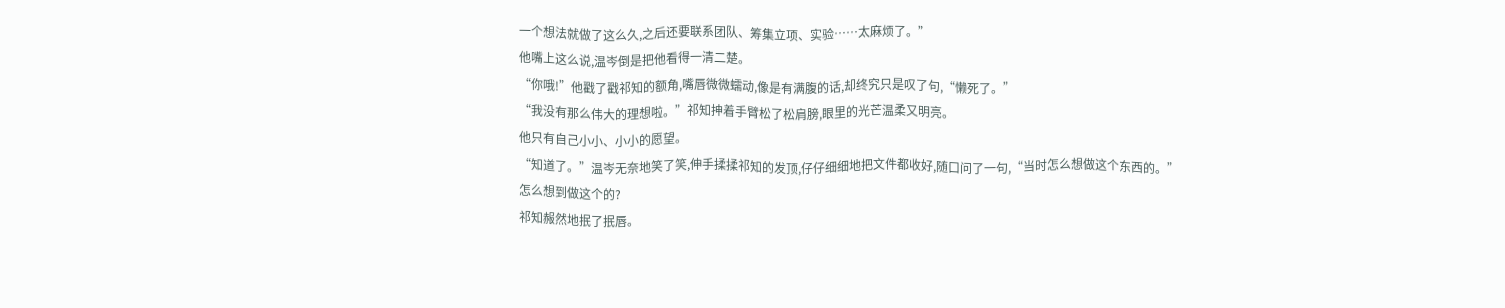一个想法就做了这么久,之后还要联系团队、筹集立项、实验……太麻烦了。”
他嘴上这么说,温岑倒是把他看得一清二楚。
“你哦!”他戳了戳祁知的额角,嘴唇微微蠕动,像是有满腹的话,却终究只是叹了句,“懒死了。”
“我没有那么伟大的理想啦。”祁知抻着手臂松了松肩膀,眼里的光芒温柔又明亮。
他只有自己小小、小小的愿望。
“知道了。”温岑无奈地笑了笑,伸手揉揉祁知的发顶,仔仔细细地把文件都收好,随口问了一句,“当时怎么想做这个东西的。”
怎么想到做这个的?
祁知赧然地抿了抿唇。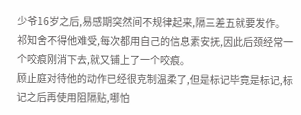少爷16岁之后,易感期突然间不规律起来,隔三差五就要发作。
祁知舍不得他难受,每次都用自己的信息素安抚,因此后颈经常一个咬痕刚消下去,就又铺上了一个咬痕。
顾止庭对待他的动作已经很克制温柔了,但是标记毕竟是标记,标记之后再使用阻隔贴,哪怕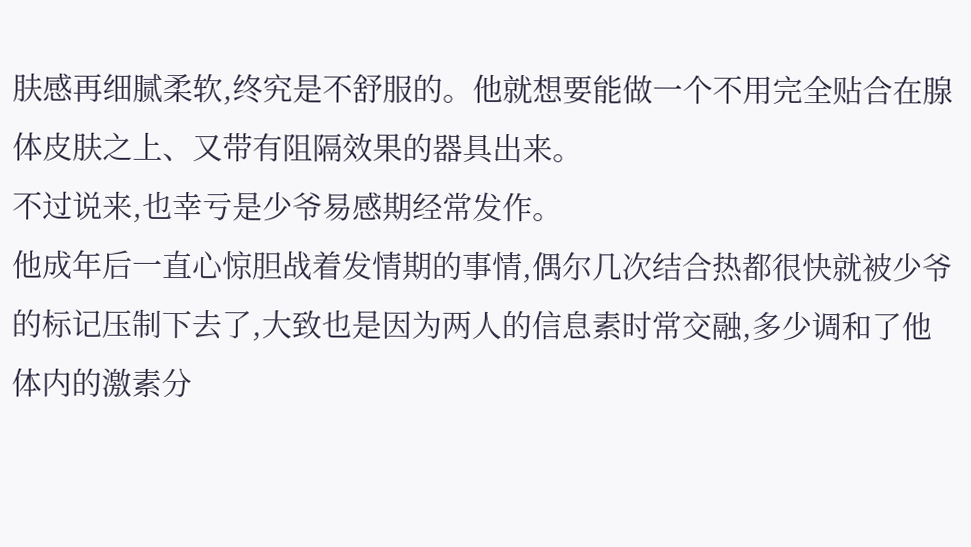肤感再细腻柔软,终究是不舒服的。他就想要能做一个不用完全贴合在腺体皮肤之上、又带有阻隔效果的器具出来。
不过说来,也幸亏是少爷易感期经常发作。
他成年后一直心惊胆战着发情期的事情,偶尔几次结合热都很快就被少爷的标记压制下去了,大致也是因为两人的信息素时常交融,多少调和了他体内的激素分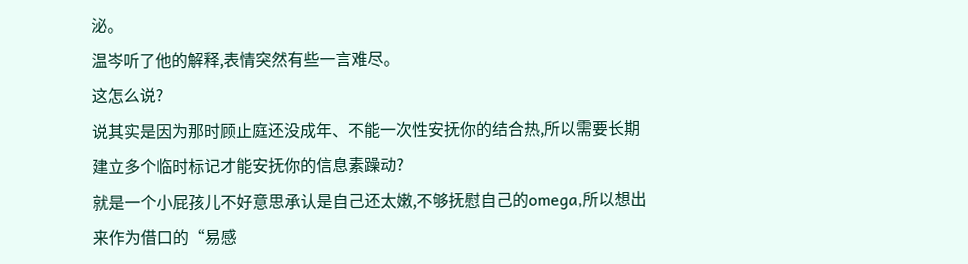泌。
温岑听了他的解释,表情突然有些一言难尽。
这怎么说?
说其实是因为那时顾止庭还没成年、不能一次性安抚你的结合热,所以需要长期建立多个临时标记才能安抚你的信息素躁动?
就是一个小屁孩儿不好意思承认是自己还太嫩,不够抚慰自己的omega,所以想出来作为借口的“易感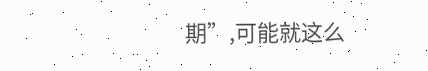期”,可能就这么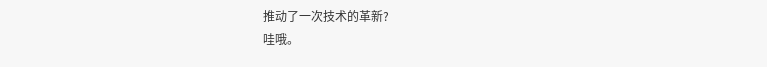推动了一次技术的革新?
哇哦。